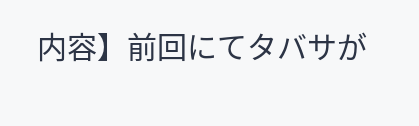内容】前回にてタバサが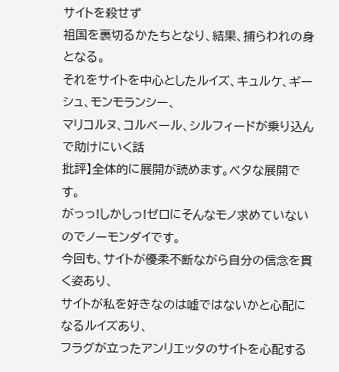サイトを殺せず
祖国を裏切るかたちとなり、結果、捕らわれの身となる。
それをサイトを中心としたルイズ、キュルケ、ギーシュ、モンモランシー、
マリコルヌ、コルベール、シルフィードが乗り込んで助けにいく話
批評】全体的に展開が読めます。ベタな展開です。
がっっ!しかしっ!ゼロにそんなモノ求めていないのでノーモンダイです。
今回も、サイトが優柔不断ながら自分の信念を貫く姿あり、
サイトが私を好きなのは嘘ではないかと心配になるルイズあり、
フラグが立ったアンリエッタのサイトを心配する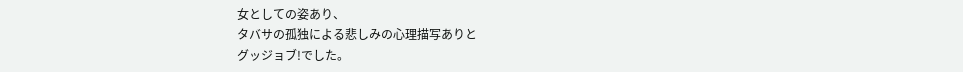女としての姿あり、
タバサの孤独による悲しみの心理描写ありと
グッジョブ!でした。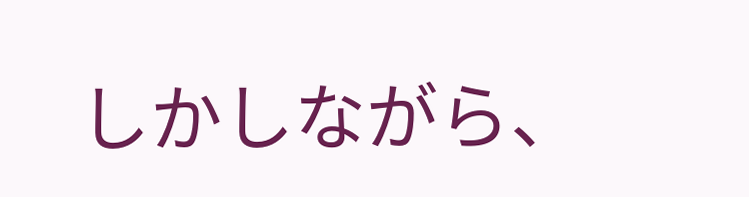しかしながら、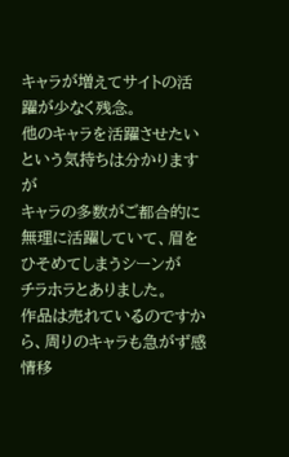キャラが増えてサイトの活躍が少なく残念。
他のキャラを活躍させたいという気持ちは分かりますが
キャラの多数がご都合的に無理に活躍していて、眉をひそめてしまうシーンが
チラホラとありました。
作品は売れているのですから、周りのキャラも急がず感情移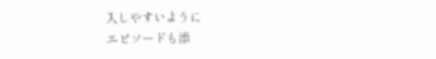入しやすいように
エピソードも添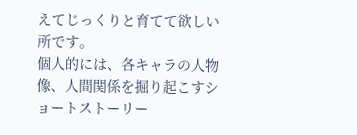えてじっくりと育てて欲しい所です。
個人的には、各キャラの人物像、人間関係を掘り起こすショートストーリー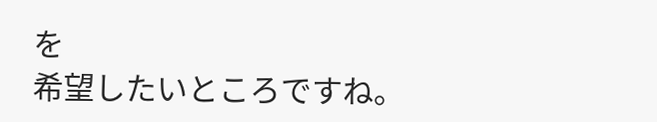を
希望したいところですね。